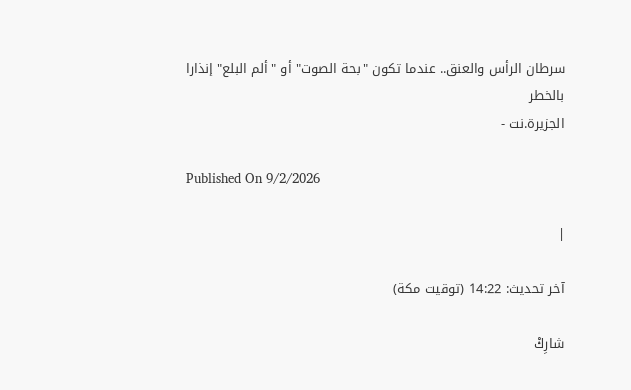سرطان الرأس والعنق.. عندما تكون "بحة الصوت" أو "ألم البلع" إنذارا بالخطر
الجزيرة.نت -

Published On 9/2/2026

|

آخر تحديث: 14:22 (توقيت مكة)

شارِكْ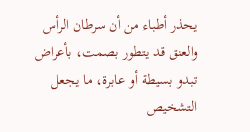يحذر أطباء من أن سرطان الرأس والعنق قد يتطور بصمت، بأعراض تبدو بسيطة أو عابرة، ما يجعل التشخيص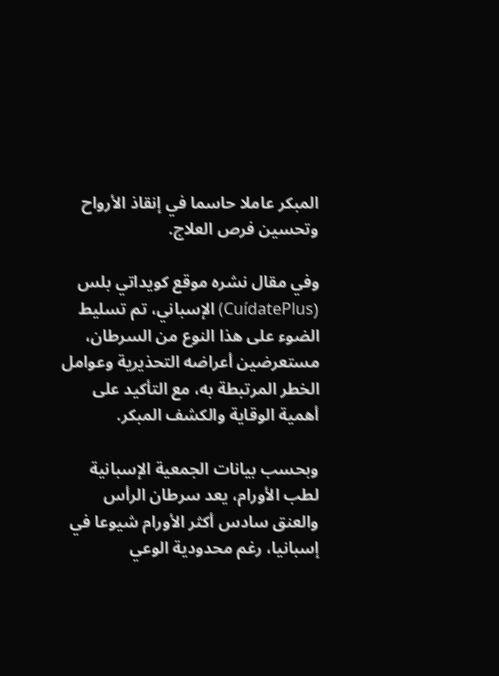المبكر عاملا حاسما في إنقاذ الأرواح وتحسين فرص العلاج.

وفي مقال نشره موقع كويداتي بلس (CuídatePlus) الإسباني، تم تسليط الضوء على هذا النوع من السرطان، مستعرضين أعراضه التحذيرية وعوامل الخطر المرتبطة به، مع التأكيد على أهمية الوقاية والكشف المبكر.

وبحسب بيانات الجمعية الإسبانية لطب الأورام، يعد سرطان الرأس والعنق سادس أكثر الأورام شيوعا في إسبانيا، رغم محدودية الوعي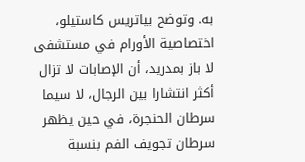به. وتوضح بياتريس كاستيلو، اختصاصية الأورام في مستشفى لا باز بمدريد، أن الإصابات لا تزال أكثر انتشارا بين الرجال، لا سيما سرطان الحنجرة، في حين يظهر سرطان تجويف الفم بنسبة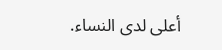أعلى لدى النساء.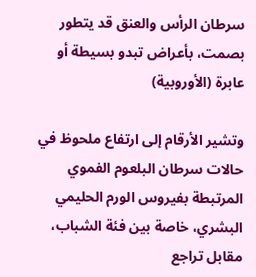سرطان الرأس والعنق قد يتطور بصمت، بأعراض تبدو بسيطة أو عابرة (الأوروبية)

وتشير الأرقام إلى ارتفاع ملحوظ في حالات سرطان البلعوم الفموي المرتبطة بفيروس الورم الحليمي البشري، خاصة بين فئة الشباب، مقابل تراجع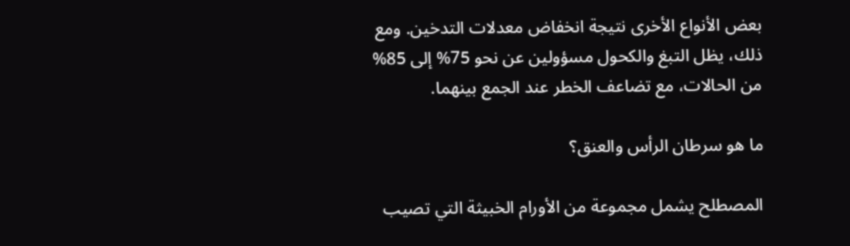بعض الأنواع الأخرى نتيجة انخفاض معدلات التدخين. ومع ذلك، يظل التبغ والكحول مسؤولين عن نحو 75% إلى 85% من الحالات، مع تضاعف الخطر عند الجمع بينهما.

ما هو سرطان الرأس والعنق؟

المصطلح يشمل مجموعة من الأورام الخبيثة التي تصيب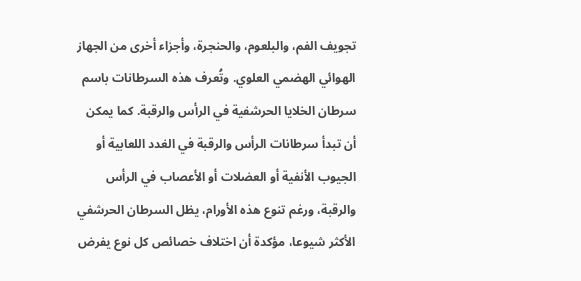تجويف الفم، والبلعوم، والحنجرة، وأجزاء أخرى من الجهاز الهوائي الهضمي العلوي. وتُعرف هذه السرطانات باسم سرطان الخلايا الحرشفية في الرأس والرقبة. كما يمكن أن تبدأ سرطانات الرأس والرقبة في الغدد اللعابية أو الجيوب الأنفية أو العضلات أو الأعصاب في الرأس والرقبة، ورغم تنوع هذه الأورام، يظل السرطان الحرشفي الأكثر شيوعا، مؤكدة أن اختلاف خصائص كل نوع يفرض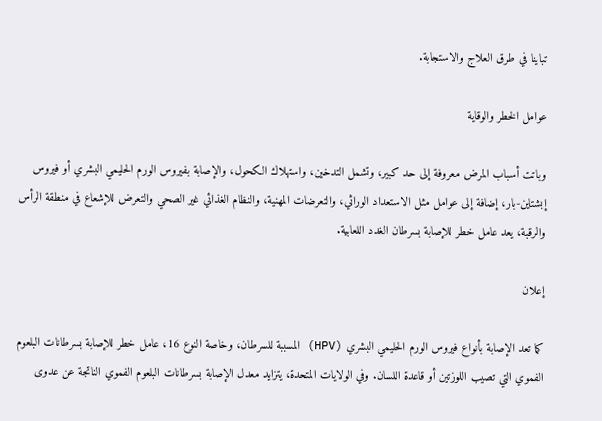تباينا في طرق العلاج والاستجابة.

عوامل الخطر والوقاية

وباتت أسباب المرض معروفة إلى حد كبير، وتشمل التدخين، واستهلاك الكحول، والإصابة بفيروس الورم الحليمي البشري أو فيروس إبشتاين-بار، إضافة إلى عوامل مثل الاستعداد الوراثي، والتعرضات المهنية، والنظام الغذائي غير الصحي والتعرض للإشعاع في منطقة الرأس والرقبة، يعد عامل خطر للإصابة بسرطان الغدد اللعابية.

إعلان

كما تعد الإصابة بأنواع فيروس الورم الحليمي البشري (HPV) المسببة للسرطان، وخاصة النوع 16، عامل خطر للإصابة بسرطانات البلعوم الفموي التي تصيب اللوزتين أو قاعدة اللسان. وفي الولايات المتحدة، يتزايد معدل الإصابة بسرطانات البلعوم الفموي الناتجة عن عدوى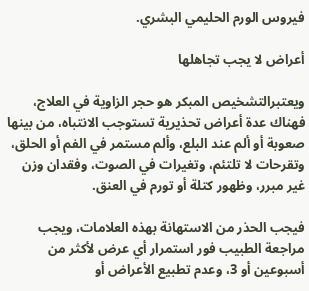فيروس الورم الحليمي البشري.

أعراض لا يجب تجاهلها

ويعتبرالتشخيص المبكر هو حجر الزاوية في العلاج، فهناك عدة أعراض تحذيرية تستوجب الانتباه، من بينها صعوبة أو ألم عند البلع، وألم مستمر في الفم أو الحلق، وتقرحات لا تلتئم، وتغيرات في الصوت، وفقدان وزن غير مبرر، وظهور كتلة أو تورم في العنق.

فيجب الحذر من الاستهانة بهذه العلامات، ويجب مراجعة الطبيب فور استمرار أي عرض لأكثر من أسبوعين أو 3، وعدم تطبيع الأعراض أو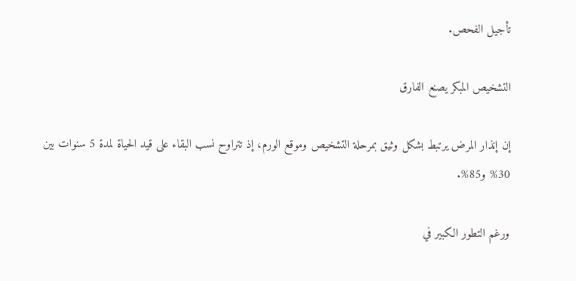تأجيل الفحص.

التشخيص المبكر يصنع الفارق

إن إنذار المرض يرتبط بشكل وثيق بمرحلة التشخيص وموقع الورم، إذ تتراوح نسب البقاء على قيد الحياة لمدة 5 سنوات بين 30% و85%.

ورغم التطور الكبير في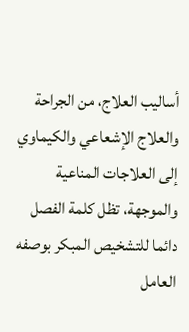أساليب العلاج، من الجراحة والعلاج الإشعاعي والكيماوي إلى العلاجات المناعية والموجهة، تظل كلمة الفصل دائما للتشخيص المبكر بوصفه العامل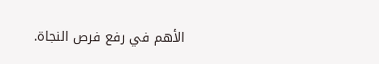الأهم في رفع فرص النجاة.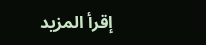إقرأ المزيد